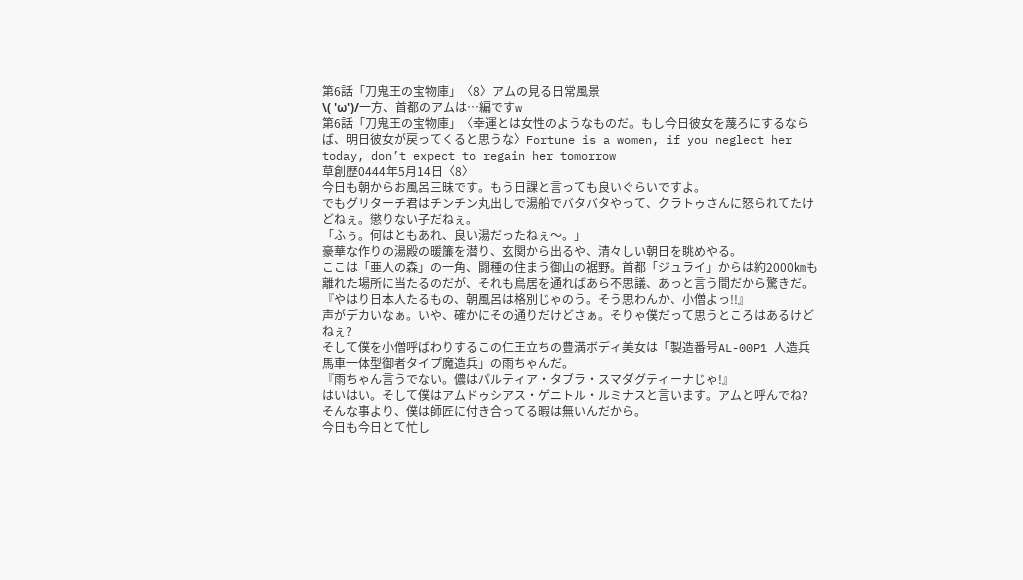第6話「刀鬼王の宝物庫」〈8〉アムの見る日常風景
\( 'ω')/一方、首都のアムは…編ですw
第6話「刀鬼王の宝物庫」〈幸運とは女性のようなものだ。もし今日彼女を蔑ろにするならば、明日彼女が戻ってくると思うな〉Fortune is a women, if you neglect her today, don’t expect to regain her tomorrow
草創歴0444年5月14日〈8〉
今日も朝からお風呂三昧です。もう日課と言っても良いぐらいですよ。
でもグリターチ君はチンチン丸出しで湯船でバタバタやって、クラトゥさんに怒られてたけどねぇ。懲りない子だねぇ。
「ふぅ。何はともあれ、良い湯だったねぇ〜。」
豪華な作りの湯殿の暖簾を潜り、玄関から出るや、清々しい朝日を眺めやる。
ここは「亜人の森」の一角、闘種の住まう御山の裾野。首都「ジュライ」からは約2000㎞も離れた場所に当たるのだが、それも鳥居を通ればあら不思議、あっと言う間だから驚きだ。
『やはり日本人たるもの、朝風呂は格別じゃのう。そう思わんか、小僧よっ!!』
声がデカいなぁ。いや、確かにその通りだけどさぁ。そりゃ僕だって思うところはあるけどねぇ?
そして僕を小僧呼ばわりするこの仁王立ちの豊満ボディ美女は「製造番号AL-00P1 人造兵馬車一体型御者タイプ魔造兵」の雨ちゃんだ。
『雨ちゃん言うでない。儂はパルティア・タブラ・スマダグティーナじゃ!』
はいはい。そして僕はアムドゥシアス・ゲニトル・ルミナスと言います。アムと呼んでね?
そんな事より、僕は師匠に付き合ってる暇は無いんだから。
今日も今日とて忙し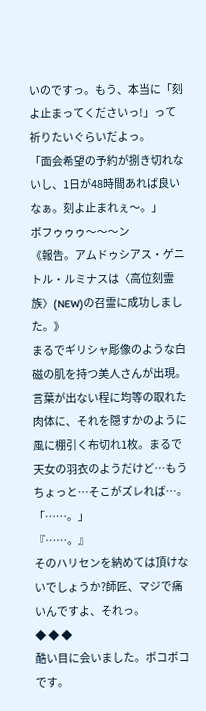いのですっ。もう、本当に「刻よ止まってくださいっ!」って祈りたいぐらいだよっ。
「面会希望の予約が捌き切れないし、1日が48時間あれば良いなぁ。刻よ止まれぇ〜。」
ボフゥゥゥ〜〜〜ン
《報告。アムドゥシアス・ゲニトル・ルミナスは〈高位刻霊族〉(NEW)の召霊に成功しました。》
まるでギリシャ彫像のような白磁の肌を持つ美人さんが出現。
言葉が出ない程に均等の取れた肉体に、それを隠すかのように風に棚引く布切れ1枚。まるで天女の羽衣のようだけど…もうちょっと…そこがズレれば…。
「……。」
『……。』
そのハリセンを納めては頂けないでしょうか?師匠、マジで痛いんですよ、それっ。
◆ ◆ ◆
酷い目に会いました。ボコボコです。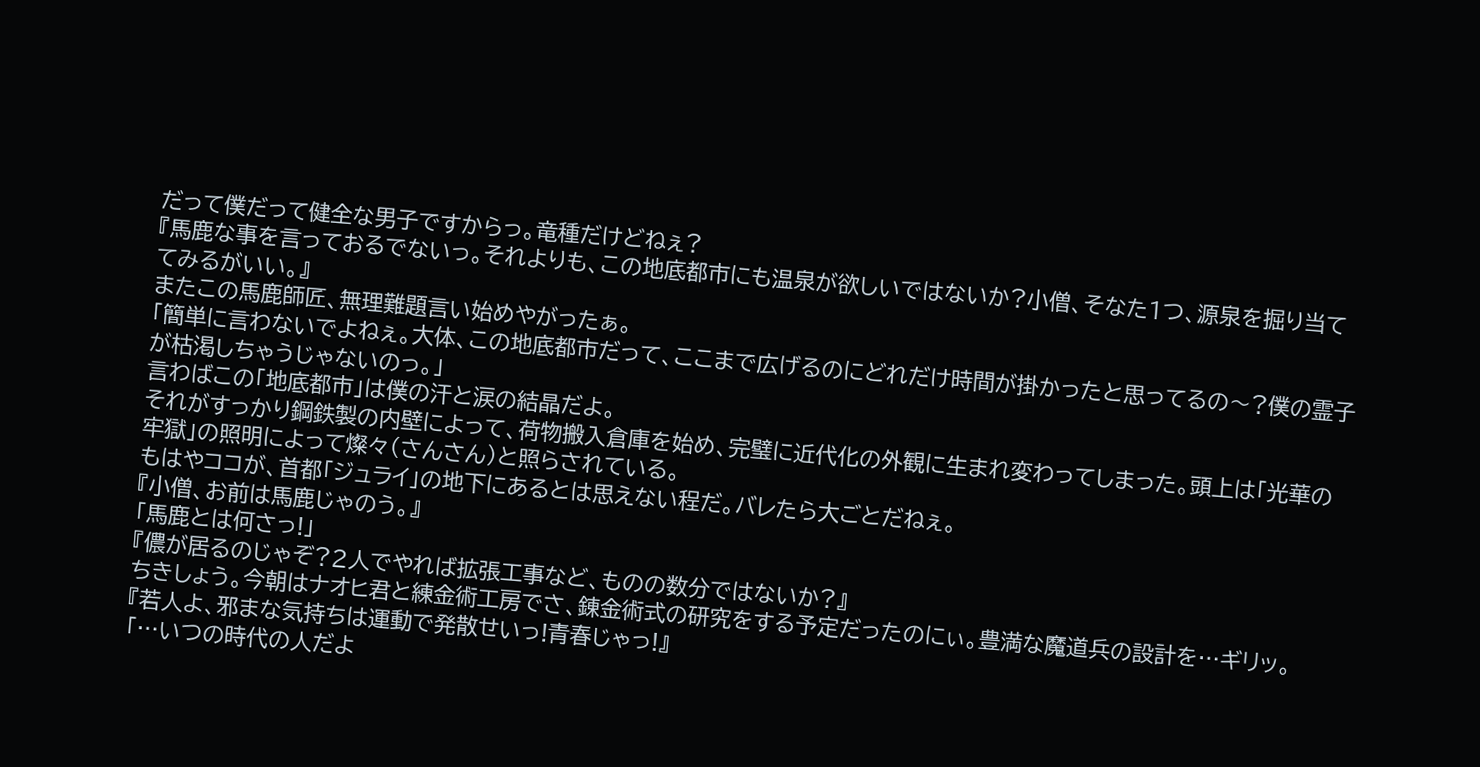だって僕だって健全な男子ですからっ。竜種だけどねぇ?
『馬鹿な事を言っておるでないっ。それよりも、この地底都市にも温泉が欲しいではないか?小僧、そなた1つ、源泉を掘り当ててみるがいい。』
またこの馬鹿師匠、無理難題言い始めやがったぁ。
「簡単に言わないでよねぇ。大体、この地底都市だって、ここまで広げるのにどれだけ時間が掛かったと思ってるの〜?僕の霊子が枯渇しちゃうじゃないのっ。」
言わばこの「地底都市」は僕の汗と涙の結晶だよ。
それがすっかり鋼鉄製の内壁によって、荷物搬入倉庫を始め、完璧に近代化の外観に生まれ変わってしまった。頭上は「光華の牢獄」の照明によって燦々(さんさん)と照らされている。
もはやココが、首都「ジュライ」の地下にあるとは思えない程だ。バレたら大ごとだねぇ。
『小僧、お前は馬鹿じゃのう。』
「馬鹿とは何さっ!」
『儂が居るのじゃぞ?2人でやれば拡張工事など、ものの数分ではないか?』
ちきしょう。今朝はナオヒ君と練金術工房でさ、錬金術式の研究をする予定だったのにぃ。豊満な魔道兵の設計を…ギリッ。
『若人よ、邪まな気持ちは運動で発散せいっ!青春じゃっ!』
「…いつの時代の人だよ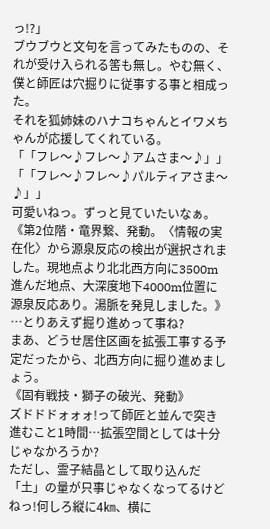っ!?」
ブウブウと文句を言ってみたものの、それが受け入られる筈も無し。やむ無く、僕と師匠は穴掘りに従事する事と相成った。
それを狐姉妹のハナコちゃんとイワメちゃんが応援してくれている。
「「フレ〜♪フレ〜♪アムさま〜♪」」「「フレ〜♪フレ〜♪パルティアさま〜♪」」
可愛いねっ。ずっと見ていたいなぁ。
《第2位階・竜界繋、発動。〈情報の実在化〉から源泉反応の検出が選択されました。現地点より北北西方向に3500m進んだ地点、大深度地下4000m位置に源泉反応あり。湯脈を発見しました。》
…とりあえず掘り進めって事ね?
まあ、どうせ居住区画を拡張工事する予定だったから、北西方向に掘り進めましょう。
《固有戦技・獅子の破光、発動》
ズドドドォォォ!って師匠と並んで突き進むこと1時間…拡張空間としては十分じゃなかろうか?
ただし、霊子結晶として取り込んだ「土」の量が只事じゃなくなってるけどねっ!何しろ縦に4㎞、横に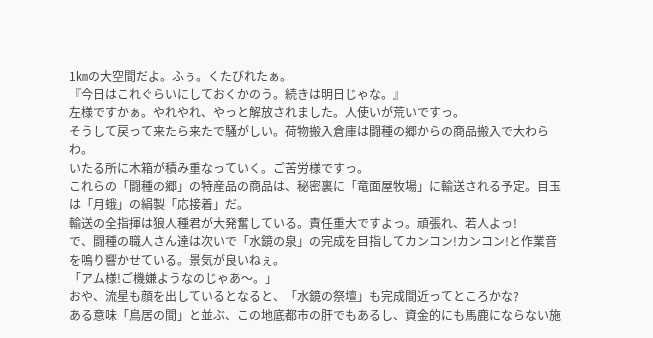1㎞の大空間だよ。ふぅ。くたびれたぁ。
『今日はこれぐらいにしておくかのう。続きは明日じゃな。』
左様ですかぁ。やれやれ、やっと解放されました。人使いが荒いですっ。
そうして戻って来たら来たで騒がしい。荷物搬入倉庫は闘種の郷からの商品搬入で大わらわ。
いたる所に木箱が積み重なっていく。ご苦労様ですっ。
これらの「闘種の郷」の特産品の商品は、秘密裏に「竜面屋牧場」に輸送される予定。目玉は「月蛾」の絹製「応接着」だ。
輸送の全指揮は狼人種君が大発奮している。責任重大ですよっ。頑張れ、若人よっ!
で、闘種の職人さん達は次いで「水鏡の泉」の完成を目指してカンコン!カンコン!と作業音を鳴り響かせている。景気が良いねぇ。
「アム様!ご機嫌ようなのじゃあ〜。」
おや、流星も顔を出しているとなると、「水鏡の祭壇」も完成間近ってところかな?
ある意味「鳥居の間」と並ぶ、この地底都市の肝でもあるし、資金的にも馬鹿にならない施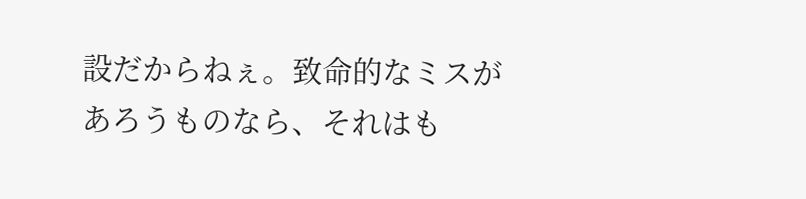設だからねぇ。致命的なミスがあろうものなら、それはも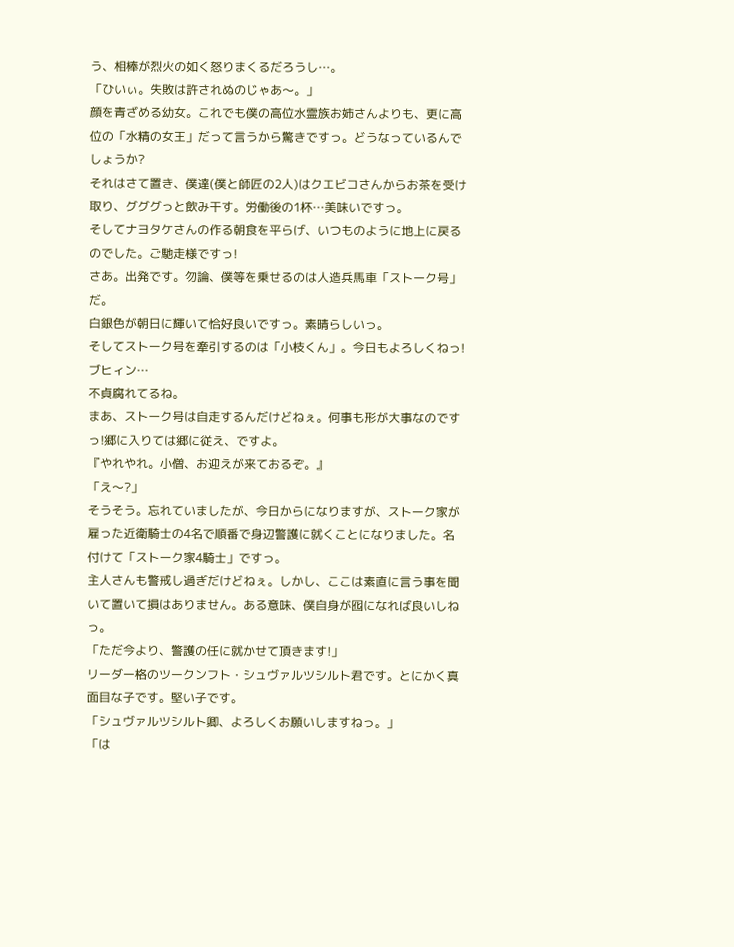う、相棒が烈火の如く怒りまくるだろうし…。
「ひいぃ。失敗は許されぬのじゃあ〜。」
顔を青ざめる幼女。これでも僕の高位水霊族お姉さんよりも、更に高位の「水精の女王」だって言うから驚きですっ。どうなっているんでしょうか?
それはさて置き、僕達(僕と師匠の2人)はクエビコさんからお茶を受け取り、グググっと飲み干す。労働後の1杯…美味いですっ。
そしてナヨタケさんの作る朝食を平らげ、いつものように地上に戻るのでした。ご馳走様ですっ!
さあ。出発です。勿論、僕等を乗せるのは人造兵馬車「ストーク号」だ。
白銀色が朝日に輝いて恰好良いですっ。素晴らしいっ。
そしてストーク号を牽引するのは「小枝くん」。今日もよろしくねっ!
ブヒィン…
不貞腐れてるね。
まあ、ストーク号は自走するんだけどねぇ。何事も形が大事なのですっ!郷に入りては郷に従え、ですよ。
『やれやれ。小僧、お迎えが来ておるぞ。』
「え〜?」
そうそう。忘れていましたが、今日からになりますが、ストーク家が雇った近衛騎士の4名で順番で身辺警護に就くことになりました。名付けて「ストーク家4騎士」ですっ。
主人さんも警戒し過ぎだけどねぇ。しかし、ここは素直に言う事を聞いて置いて損はありません。ある意味、僕自身が囮になれば良いしねっ。
「ただ今より、警護の任に就かせて頂きます!」
リーダー格のツークンフト・シュヴァルツシルト君です。とにかく真面目な子です。堅い子です。
「シュヴァルツシルト卿、よろしくお願いしますねっ。」
「は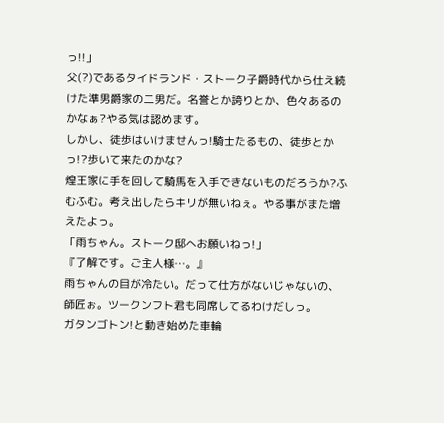っ!!」
父(?)であるタイドランド・ストーク子爵時代から仕え続けた準男爵家の二男だ。名誉とか誇りとか、色々あるのかなぁ?やる気は認めます。
しかし、徒歩はいけませんっ!騎士たるもの、徒歩とかっ!?歩いて来たのかな?
煌王家に手を回して騎馬を入手できないものだろうか?ふむふむ。考え出したらキリが無いねぇ。やる事がまた増えたよっ。
「雨ちゃん。ストーク邸へお願いねっ!」
『了解です。ご主人様…。』
雨ちゃんの目が冷たい。だって仕方がないじゃないの、師匠ぉ。ツークンフト君も同席してるわけだしっ。
ガタンゴトン!と動き始めた車輪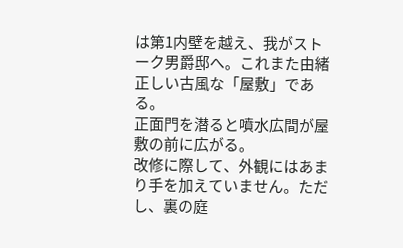は第1内壁を越え、我がストーク男爵邸へ。これまた由緒正しい古風な「屋敷」である。
正面門を潜ると噴水広間が屋敷の前に広がる。
改修に際して、外観にはあまり手を加えていません。ただし、裏の庭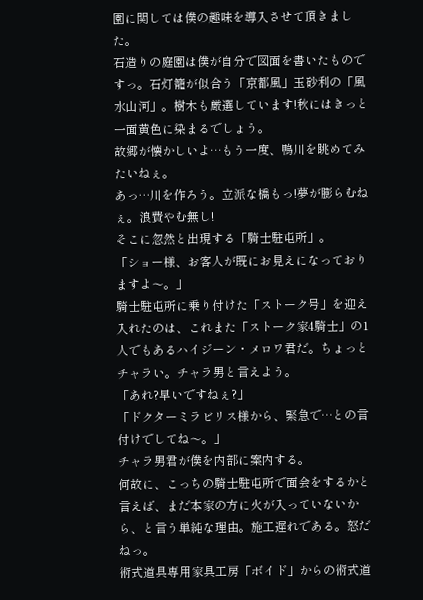園に関しては僕の趣味を導入させて頂きました。
石造りの庭園は僕が自分で図面を書いたものですっ。石灯籠が似合う「京都風」玉砂利の「風水山河」。樹木も厳選しています!秋にはきっと一面黄色に染まるでしょう。
故郷が懐かしいよ…もう一度、鴨川を眺めてみたいねぇ。
あっ…川を作ろう。立派な橋もっ!夢が膨らむねぇ。浪費やむ無し!
そこに忽然と出現する「騎士駐屯所」。
「ショー様、お客人が既にお見えになっておりますよ〜。」
騎士駐屯所に乗り付けた「ストーク号」を迎え入れたのは、これまた「ストーク家4騎士」の1人でもあるハイジーン・メロワ君だ。ちょっとチャラい。チャラ男と言えよう。
「あれ?早いですねぇ?」
「ドクターミラビリス様から、緊急で…との言付けでしてね〜。」
チャラ男君が僕を内部に案内する。
何故に、こっちの騎士駐屯所で面会をするかと言えば、まだ本家の方に火が入っていないから、と言う単純な理由。施工遅れである。怒だねっ。
術式道具専用家具工房「ボイド」からの術式道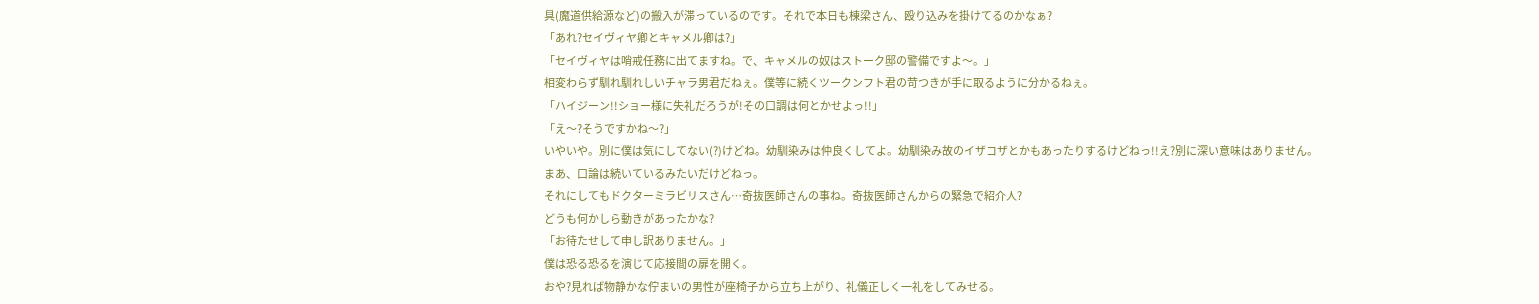具(魔道供給源など)の搬入が滞っているのです。それで本日も棟梁さん、殴り込みを掛けてるのかなぁ?
「あれ?セイヴィヤ卿とキャメル卿は?」
「セイヴィヤは哨戒任務に出てますね。で、キャメルの奴はストーク邸の警備ですよ〜。」
相変わらず馴れ馴れしいチャラ男君だねぇ。僕等に続くツークンフト君の苛つきが手に取るように分かるねぇ。
「ハイジーン!!ショー様に失礼だろうが!その口調は何とかせよっ!!」
「え〜?そうですかね〜?」
いやいや。別に僕は気にしてない(?)けどね。幼馴染みは仲良くしてよ。幼馴染み故のイザコザとかもあったりするけどねっ!!え?別に深い意味はありません。
まあ、口論は続いているみたいだけどねっ。
それにしてもドクターミラビリスさん…奇抜医師さんの事ね。奇抜医師さんからの緊急で紹介人?
どうも何かしら動きがあったかな?
「お待たせして申し訳ありません。」
僕は恐る恐るを演じて応接間の扉を開く。
おや?見れば物静かな佇まいの男性が座椅子から立ち上がり、礼儀正しく一礼をしてみせる。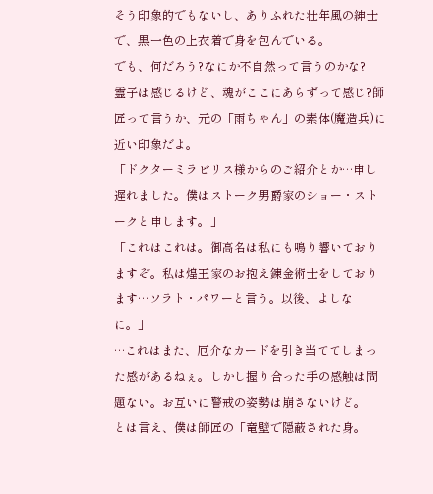そう印象的でもないし、ありふれた壮年風の紳士で、黒一色の上衣着で身を包んでいる。
でも、何だろう?なにか不自然って言うのかな?
霊子は感じるけど、魂がここにあらずって感じ?師匠って言うか、元の「雨ちゃん」の素体(魔造兵)に近い印象だよ。
「ドクターミラビリス様からのご紹介とか…申し遅れました。僕はストーク男爵家のショー・ストークと申します。」
「これはこれは。御高名は私にも鳴り響いておりますぞ。私は煌王家のお抱え錬金術士をしております…ソラト・パワーと言う。以後、よしなに。」
…これはまた、厄介なカードを引き当ててしまった感があるねぇ。しかし握り合った手の感触は問題ない。お互いに警戒の姿勢は崩さないけど。
とは言え、僕は師匠の「竜壁で隠蔽された身。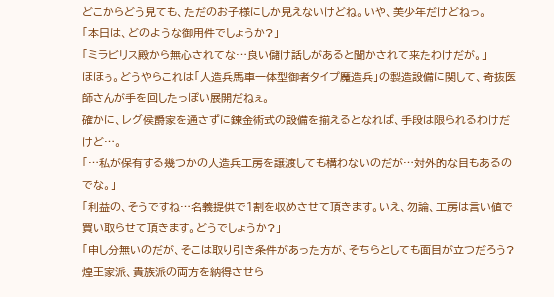どこからどう見ても、ただのお子様にしか見えないけどね。いや、美少年だけどねっ。
「本日は、どのような御用件でしょうか?」
「ミラビリス殿から無心されてな…良い儲け話しがあると聞かされて来たわけだが。」
ほほぅ。どうやらこれは「人造兵馬車一体型御者タイプ魔造兵」の製造設備に関して、奇抜医師さんが手を回したっぽい展開だねぇ。
確かに、レグ侯爵家を通さずに錬金術式の設備を揃えるとなれば、手段は限られるわけだけど…。
「…私が保有する幾つかの人造兵工房を譲渡しても構わないのだが…対外的な目もあるのでな。」
「利益の、そうですね…名義提供で1割を収めさせて頂きます。いえ、勿論、工房は言い値で買い取らせて頂きます。どうでしょうか?」
「申し分無いのだが、そこは取り引き条件があった方が、そちらとしても面目が立つだろう?煌王家派、貴族派の両方を納得させら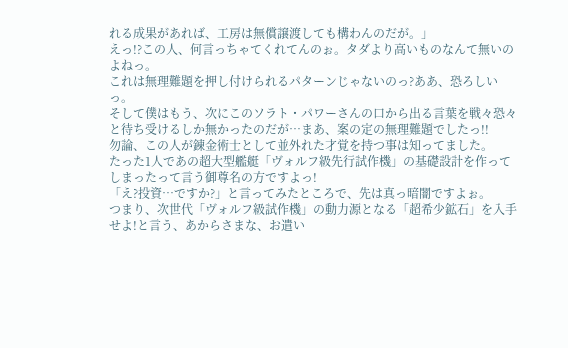れる成果があれば、工房は無償譲渡しても構わんのだが。」
えっ!?この人、何言っちゃてくれてんのぉ。タダより高いものなんて無いのよねっ。
これは無理難題を押し付けられるパターンじゃないのっ?ああ、恐ろしいっ。
そして僕はもう、次にこのソラト・パワーさんの口から出る言葉を戦々恐々と待ち受けるしか無かったのだが…まあ、案の定の無理難題でしたっ!!
勿論、この人が錬金術士として並外れた才覚を持つ事は知ってました。
たった1人であの超大型艦艇「ヴォルフ級先行試作機」の基礎設計を作ってしまったって言う御尊名の方ですよっ!
「え?投資…ですか?」と言ってみたところで、先は真っ暗闇ですよぉ。
つまり、次世代「ヴォルフ級試作機」の動力源となる「超希少鉱石」を入手せよ!と言う、あからさまな、お遣い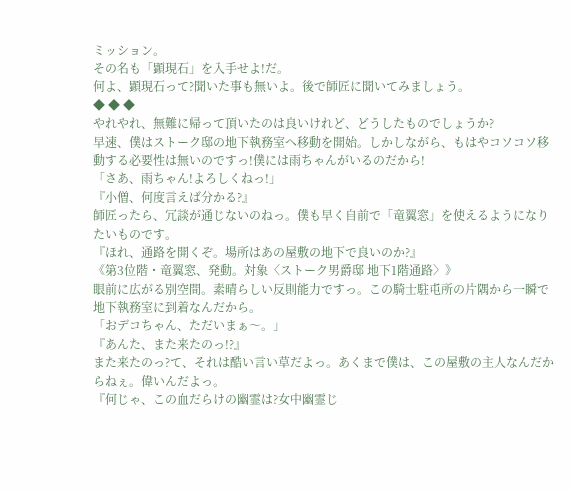ミッション。
その名も「顕現石」を入手せよ!だ。
何よ、顕現石って?聞いた事も無いよ。後で師匠に聞いてみましょう。
◆ ◆ ◆
やれやれ、無難に帰って頂いたのは良いけれど、どうしたものでしょうか?
早速、僕はストーク邸の地下執務室へ移動を開始。しかしながら、もはやコソコソ移動する必要性は無いのですっ!僕には雨ちゃんがいるのだから!
「さあ、雨ちゃん!よろしくねっ!」
『小僧、何度言えば分かる?』
師匠ったら、冗談が通じないのねっ。僕も早く自前で「竜翼窓」を使えるようになりたいものです。
『ほれ、通路を開くぞ。場所はあの屋敷の地下で良いのか?』
《第3位階・竜翼窓、発動。対象〈ストーク男爵邸 地下1階通路〉》
眼前に広がる別空間。素晴らしい反則能力ですっ。この騎士駐屯所の片隅から一瞬で地下執務室に到着なんだから。
「おデコちゃん、ただいまぁ〜。」
『あんた、また来たのっ!?』
また来たのっ?て、それは酷い言い草だよっ。あくまで僕は、この屋敷の主人なんだからねぇ。偉いんだよっ。
『何じゃ、この血だらけの幽霊は?女中幽霊じ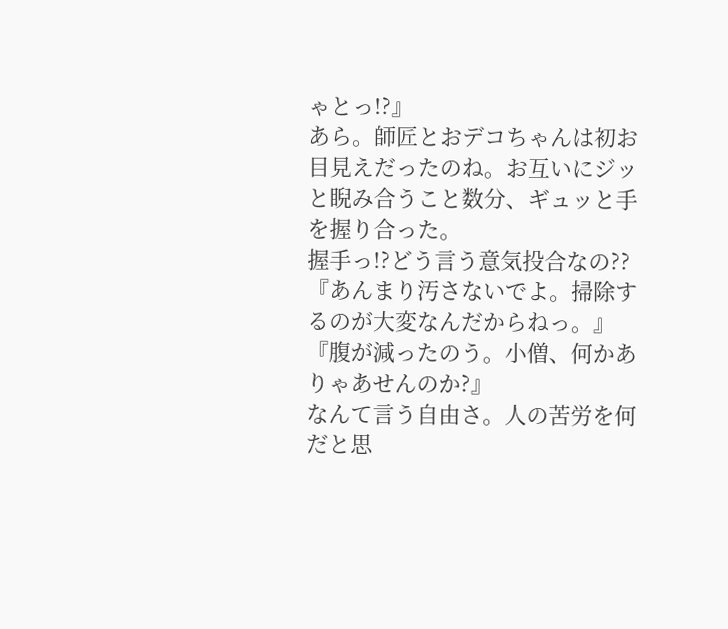ゃとっ!?』
あら。師匠とおデコちゃんは初お目見えだったのね。お互いにジッと睨み合うこと数分、ギュッと手を握り合った。
握手っ!?どう言う意気投合なの??
『あんまり汚さないでよ。掃除するのが大変なんだからねっ。』
『腹が減ったのう。小僧、何かありゃあせんのか?』
なんて言う自由さ。人の苦労を何だと思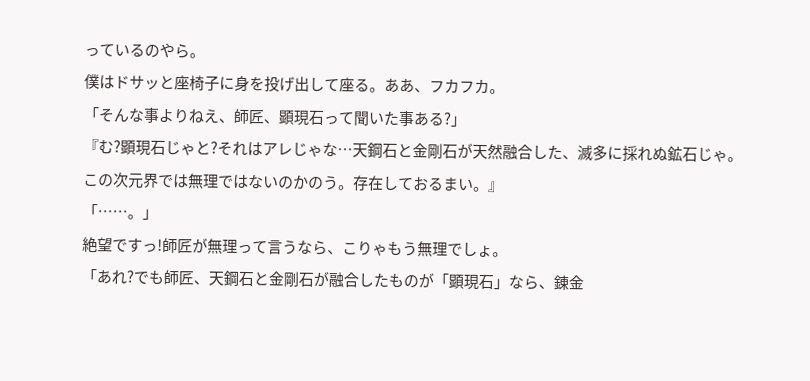っているのやら。
僕はドサッと座椅子に身を投げ出して座る。ああ、フカフカ。
「そんな事よりねえ、師匠、顕現石って聞いた事ある?」
『む?顕現石じゃと?それはアレじゃな…天鋼石と金剛石が天然融合した、滅多に採れぬ鉱石じゃ。この次元界では無理ではないのかのう。存在しておるまい。』
「……。」
絶望ですっ!師匠が無理って言うなら、こりゃもう無理でしょ。
「あれ?でも師匠、天鋼石と金剛石が融合したものが「顕現石」なら、錬金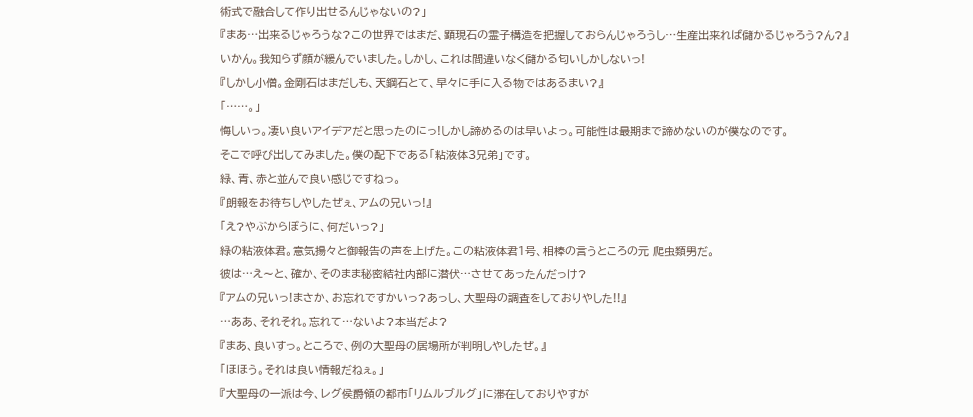術式で融合して作り出せるんじゃないの?」
『まあ…出来るじゃろうな?この世界ではまだ、顕現石の霊子構造を把握しておらんじゃろうし…生産出来れば儲かるじゃろう?ん?』
いかん。我知らず顔が緩んでいました。しかし、これは間違いなく儲かる匂いしかしないっ!
『しかし小僧。金剛石はまだしも、天鋼石とて、早々に手に入る物ではあるまい?』
「……。」
悔しいっ。凄い良いアイデアだと思ったのにっ!しかし諦めるのは早いよっ。可能性は最期まで諦めないのが僕なのです。
そこで呼び出してみました。僕の配下である「粘液体3兄弟」です。
緑、青、赤と並んで良い感じですねっ。
『朗報をお待ちしやしたぜぇ、アムの兄いっ!』
「え?やぶからぼうに、何だいっ?」
緑の粘液体君。意気揚々と御報告の声を上げた。この粘液体君1号、相棒の言うところの元 爬虫類男だ。
彼は…え〜と、確か、そのまま秘密結社内部に潜伏…させてあったんだっけ?
『アムの兄いっ!まさか、お忘れですかいっ?あっし、大聖母の調査をしておりやした!!』
…ああ、それそれ。忘れて…ないよ?本当だよ?
『まあ、良いすっ。ところで、例の大聖母の居場所が判明しやしたぜ。』
「ほほう。それは良い情報だねぇ。」
『大聖母の一派は今、レグ侯爵領の都市「リムルブルグ」に滞在しておりやすが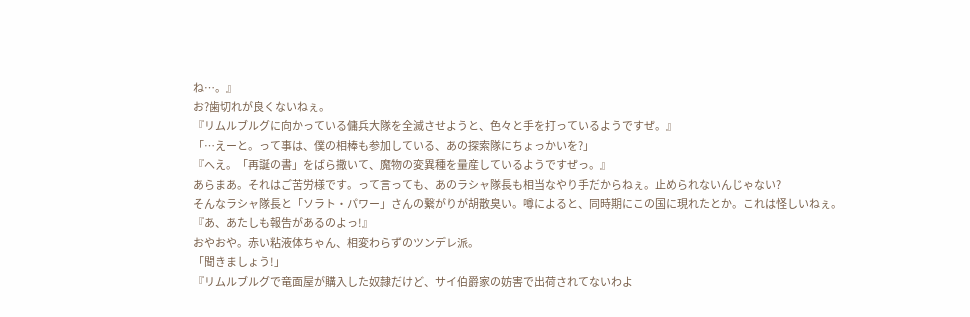ね…。』
お?歯切れが良くないねぇ。
『リムルブルグに向かっている傭兵大隊を全滅させようと、色々と手を打っているようですぜ。』
「…えーと。って事は、僕の相棒も参加している、あの探索隊にちょっかいを?」
『へえ。「再誕の書」をばら撒いて、魔物の変異種を量産しているようですぜっ。』
あらまあ。それはご苦労様です。って言っても、あのラシャ隊長も相当なやり手だからねぇ。止められないんじゃない?
そんなラシャ隊長と「ソラト・パワー」さんの繋がりが胡散臭い。噂によると、同時期にこの国に現れたとか。これは怪しいねぇ。
『あ、あたしも報告があるのよっ!』
おやおや。赤い粘液体ちゃん、相変わらずのツンデレ派。
「聞きましょう!」
『リムルブルグで竜面屋が購入した奴隷だけど、サイ伯爵家の妨害で出荷されてないわよ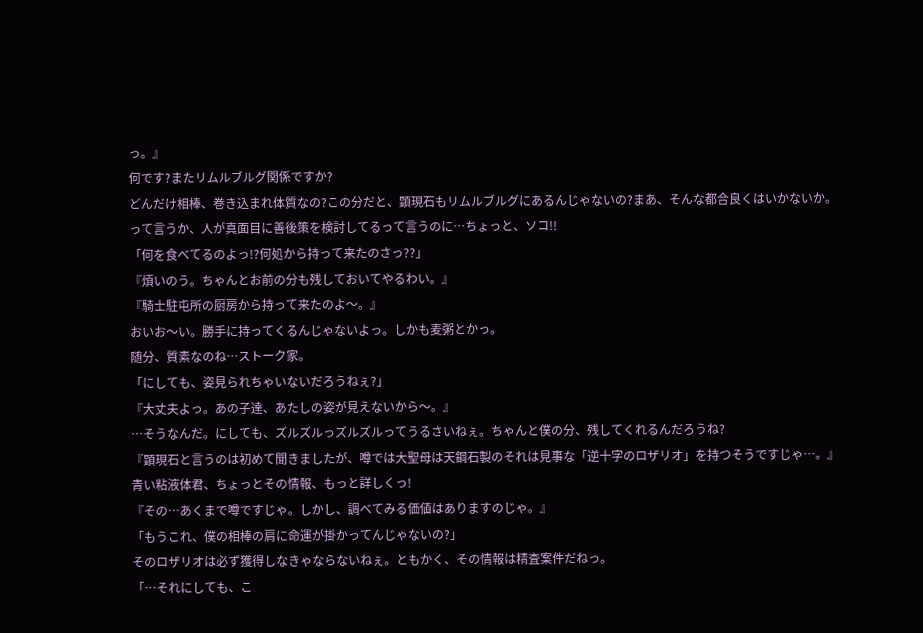っ。』
何です?またリムルブルグ関係ですか?
どんだけ相棒、巻き込まれ体質なの?この分だと、顕現石もリムルブルグにあるんじゃないの?まあ、そんな都合良くはいかないか。
って言うか、人が真面目に善後策を検討してるって言うのに…ちょっと、ソコ!!
「何を食べてるのよっ!?何処から持って来たのさっ??」
『煩いのう。ちゃんとお前の分も残しておいてやるわい。』
『騎士駐屯所の厨房から持って来たのよ〜。』
おいお〜い。勝手に持ってくるんじゃないよっ。しかも麦粥とかっ。
随分、質素なのね…ストーク家。
「にしても、姿見られちゃいないだろうねぇ?」
『大丈夫よっ。あの子達、あたしの姿が見えないから〜。』
…そうなんだ。にしても、ズルズルっズルズルってうるさいねぇ。ちゃんと僕の分、残してくれるんだろうね?
『顕現石と言うのは初めて聞きましたが、噂では大聖母は天鋼石製のそれは見事な「逆十字のロザリオ」を持つそうですじゃ…。』
青い粘液体君、ちょっとその情報、もっと詳しくっ!
『その…あくまで噂ですじゃ。しかし、調べてみる価値はありますのじゃ。』
「もうこれ、僕の相棒の肩に命運が掛かってんじゃないの?」
そのロザリオは必ず獲得しなきゃならないねぇ。ともかく、その情報は精査案件だねっ。
「…それにしても、こ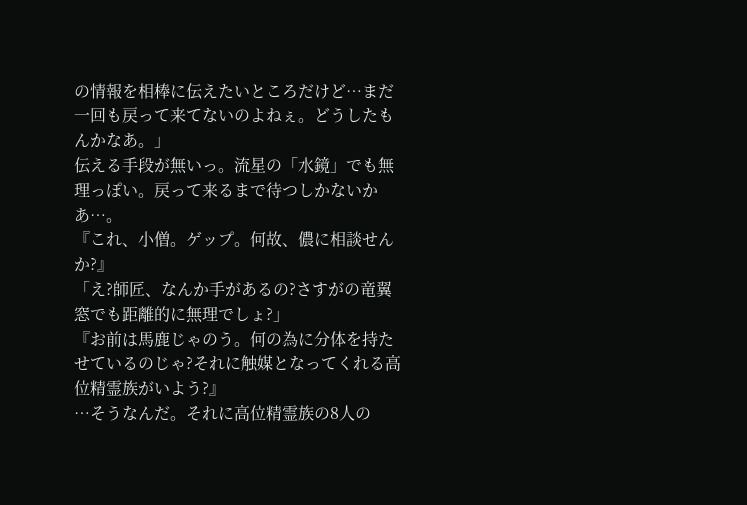の情報を相棒に伝えたいところだけど…まだ一回も戻って来てないのよねぇ。どうしたもんかなあ。」
伝える手段が無いっ。流星の「水鏡」でも無理っぽい。戻って来るまで待つしかないかあ…。
『これ、小僧。ゲップ。何故、儂に相談せんか?』
「え?師匠、なんか手があるの?さすがの竜翼窓でも距離的に無理でしょ?」
『お前は馬鹿じゃのう。何の為に分体を持たせているのじゃ?それに触媒となってくれる高位精霊族がいよう?』
…そうなんだ。それに高位精霊族の8人の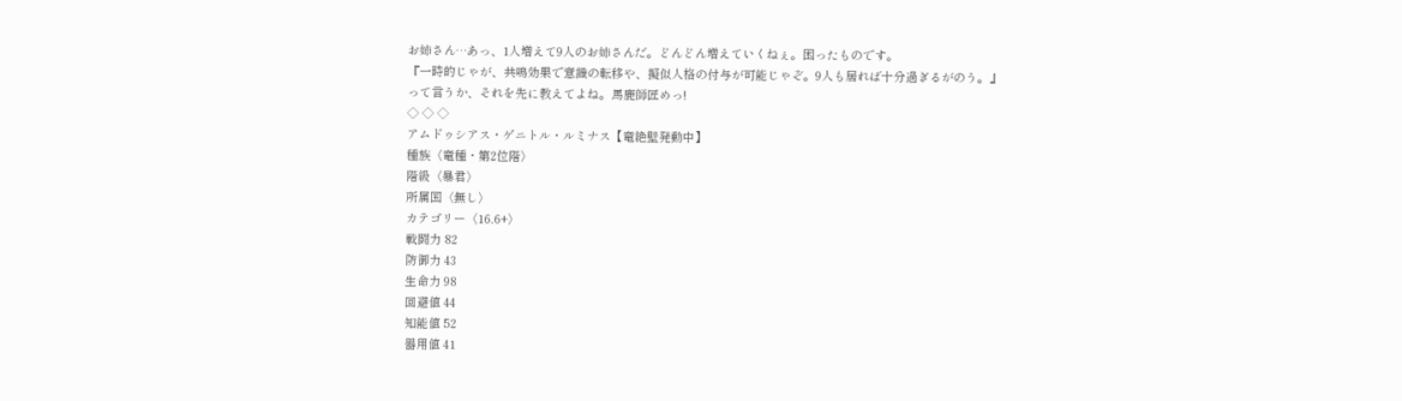お姉さん…あっ、1人増えて9人のお姉さんだ。どんどん増えていくねぇ。困ったものです。
『一時的じゃが、共鳴効果で意識の転移や、擬似人格の付与が可能じゃぞ。9人も居れば十分過ぎるがのう。』
って言うか、それを先に教えてよね。馬鹿師匠めっ!
◇ ◇ ◇
アムドゥシアス・ゲニトル・ルミナス【竜絶壁発動中】
種族〈竜種・第2位階〉
階級〈暴君〉
所属国〈無し〉
カテゴリー〈16.6+〉
戦闘力 82
防御力 43
生命力 98
回避値 44
知能値 52
器用値 41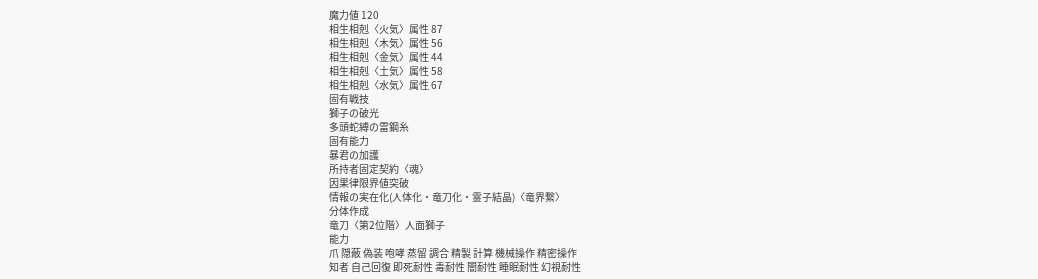魔力値 120
相生相剋〈火気〉属性 87
相生相剋〈木気〉属性 56
相生相剋〈金気〉属性 44
相生相剋〈土気〉属性 58
相生相剋〈水気〉属性 67
固有戦技
獅子の破光
多頭蛇縛の雷鋼糸
固有能力
暴君の加護
所持者固定契約〈魂〉
因果律限界値突破
情報の実在化(人体化・竜刀化・霊子結晶)〈竜界繋〉
分体作成
竜刀〈第2位階〉人面獅子
能力
爪 隠蔽 偽装 咆哮 蒸留 調合 精製 計算 機械操作 精密操作
知者 自己回復 即死耐性 毒耐性 闇耐性 睡眠耐性 幻視耐性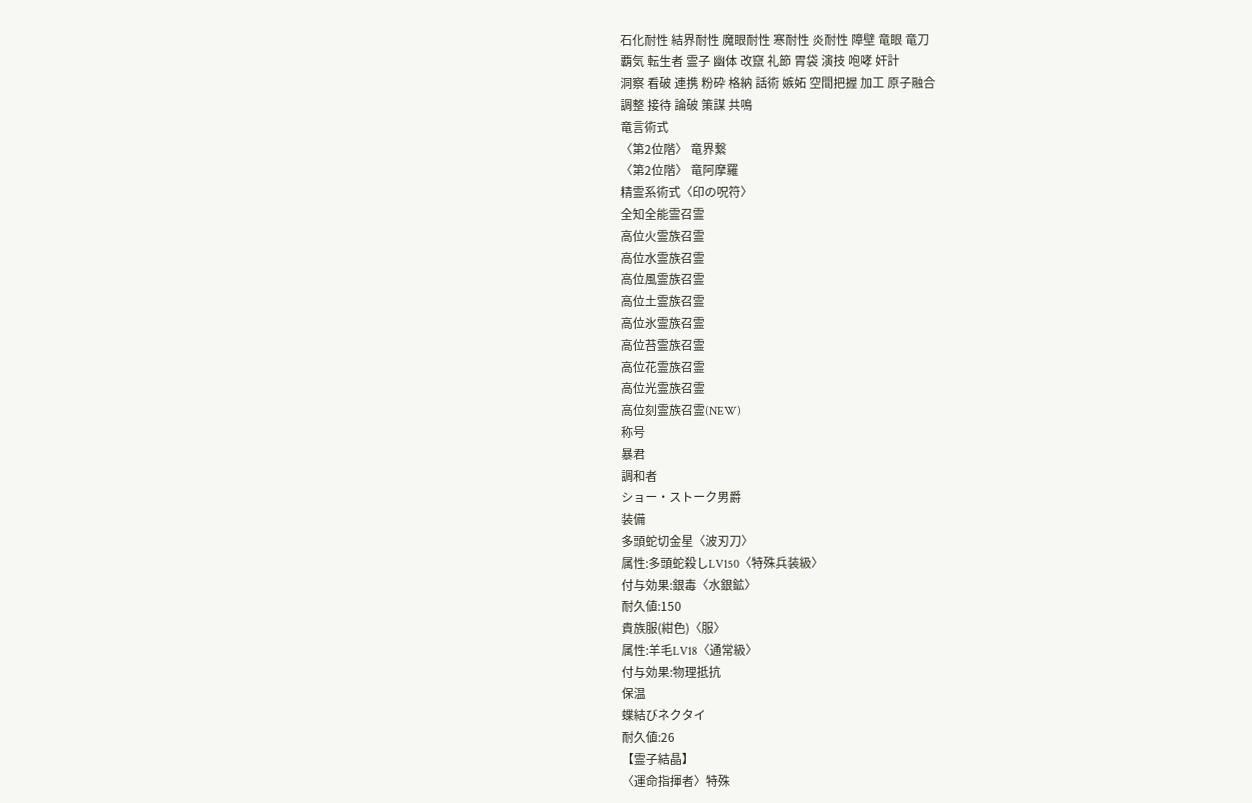石化耐性 結界耐性 魔眼耐性 寒耐性 炎耐性 障壁 竜眼 竜刀
覇気 転生者 霊子 幽体 改竄 礼節 胃袋 演技 咆哮 奸計
洞察 看破 連携 粉砕 格納 話術 嫉妬 空間把握 加工 原子融合
調整 接待 論破 策謀 共鳴
竜言術式
〈第2位階〉 竜界繋
〈第2位階〉 竜阿摩羅
精霊系術式〈印の呪符〉
全知全能霊召霊
高位火霊族召霊
高位水霊族召霊
高位風霊族召霊
高位土霊族召霊
高位氷霊族召霊
高位苔霊族召霊
高位花霊族召霊
高位光霊族召霊
高位刻霊族召霊(NEW)
称号
暴君
調和者
ショー・ストーク男爵
装備
多頭蛇切金星〈波刃刀〉
属性:多頭蛇殺しLV150〈特殊兵装級〉
付与効果:銀毒〈水銀鉱〉
耐久値:150
貴族服(紺色)〈服〉
属性:羊毛LV18〈通常級〉
付与効果:物理抵抗
保温
蝶結びネクタイ
耐久値:26
【霊子結晶】
〈運命指揮者〉特殊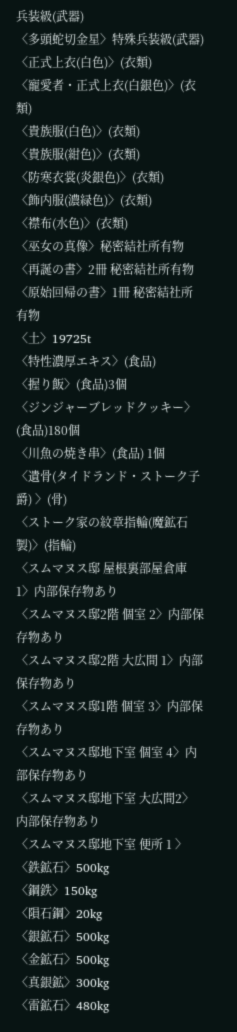兵装級(武器)
〈多頭蛇切金星〉特殊兵装級(武器)
〈正式上衣(白色)〉(衣類)
〈寵愛者・正式上衣(白銀色)〉(衣類)
〈貴族服(白色)〉(衣類)
〈貴族服(紺色)〉(衣類)
〈防寒衣裳(炎銀色)〉(衣類)
〈飾内服(濃緑色)〉(衣類)
〈襟布(水色)〉(衣類)
〈巫女の真像〉秘密結社所有物
〈再誕の書〉2冊 秘密結社所有物
〈原始回帰の書〉1冊 秘密結社所有物
〈土〉19725t
〈特性濃厚エキス〉(食品)
〈握り飯〉(食品)3個
〈ジンジャーブレッドクッキー〉(食品)180個
〈川魚の焼き串〉(食品) 1個
〈遺骨(タイドランド・ストーク子爵) 〉(骨)
〈ストーク家の紋章指輪(魔鉱石製)〉(指輪)
〈スムマヌス邸 屋根裏部屋倉庫 1〉内部保存物あり
〈スムマヌス邸2階 個室 2〉内部保存物あり
〈スムマヌス邸2階 大広間 1〉内部保存物あり
〈スムマヌス邸1階 個室 3〉内部保存物あり
〈スムマヌス邸地下室 個室 4〉内部保存物あり
〈スムマヌス邸地下室 大広間2〉内部保存物あり
〈スムマヌス邸地下室 便所 1 〉
〈鉄鉱石〉500kg
〈鋼鉄〉150kg
〈隕石鋼〉20kg
〈銀鉱石〉500kg
〈金鉱石〉500kg
〈真銀鉱〉300kg
〈雷鉱石〉480kg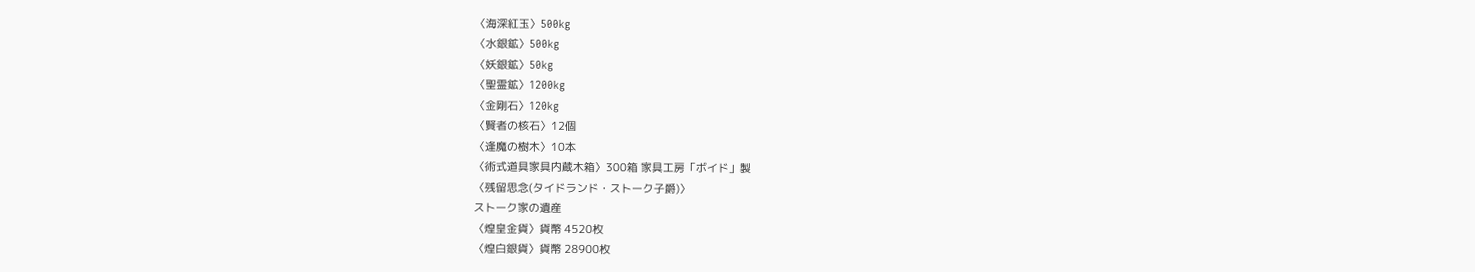〈海深紅玉〉500kg
〈水銀鉱〉500kg
〈妖銀鉱〉50kg
〈聖霊鉱〉1200kg
〈金剛石〉120kg
〈賢者の核石〉12個
〈逢魔の樹木〉10本
〈術式道具家具内蔵木箱〉300箱 家具工房「ボイド」製
〈残留思念(タイドランド・ストーク子爵)〉
ストーク家の遺産
〈煌皇金貨〉貨幣 4520枚
〈煌白銀貨〉貨幣 28900枚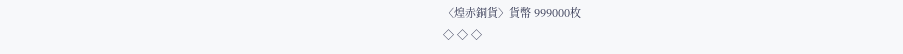〈煌赤銅貨〉貨幣 999000枚
◇ ◇ ◇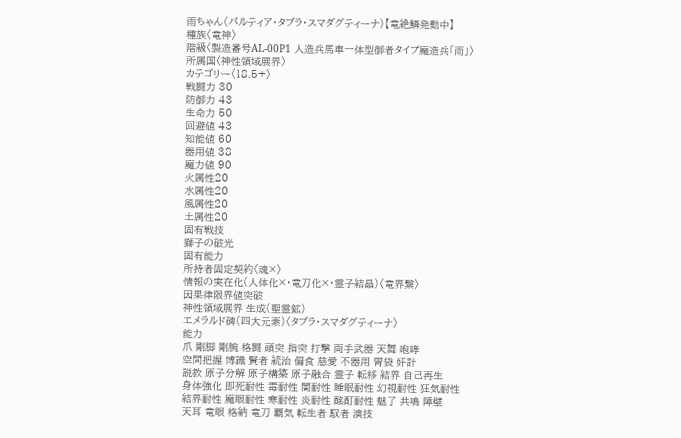雨ちゃん(パルティア・タブラ・スマダグティーナ)【竜絶鱗発動中】
種族〈竜神〉
階級〈製造番号AL-00P1 人造兵馬車一体型御者タイプ魔造兵「雨」〉
所属国〈神性領域展界〉
カテゴリー〈18.5+〉
戦闘力 30
防御力 43
生命力 50
回避値 43
知能値 60
器用値 38
魔力値 90
火属性20
水属性20
風属性20
土属性20
固有戦技
獅子の破光
固有能力
所持者固定契約〈魂×〉
情報の実在化(人体化×・竜刀化×・霊子結晶)〈竜界繋〉
因果律限界値突破
神性領域展界 生成(聖霊鉱)
エメラルド碑(四大元素)〈タブラ・スマダグティーナ〉
能力
爪 剛脚 剛腕 格闘 頭突 指突 打撃 両手武器 天舞 咆哮
空間把握 博識 賢者 統治 偏食 慈愛 不器用 胃袋 奸計
説教 原子分解 原子構築 原子融合 霊子 転移 結界 自己再生
身体強化 即死耐性 毒耐性 闇耐性 睡眠耐性 幻視耐性 狂気耐性
結界耐性 魔眼耐性 寒耐性 炎耐性 酩酊耐性 魅了 共鳴 障壁
天耳 竜眼 格納 竜刀 覇気 転生者 馭者 演技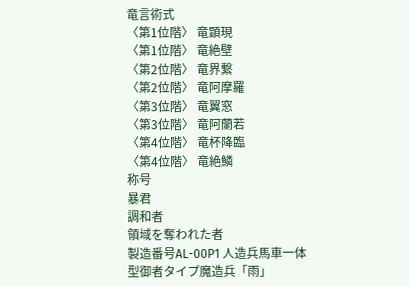竜言術式
〈第1位階〉 竜顕現
〈第1位階〉 竜絶壁
〈第2位階〉 竜界繋
〈第2位階〉 竜阿摩羅
〈第3位階〉 竜翼窓
〈第3位階〉 竜阿蘭若
〈第4位階〉 竜杯降臨
〈第4位階〉 竜絶鱗
称号
暴君
調和者
領域を奪われた者
製造番号AL-00P1 人造兵馬車一体型御者タイプ魔造兵「雨」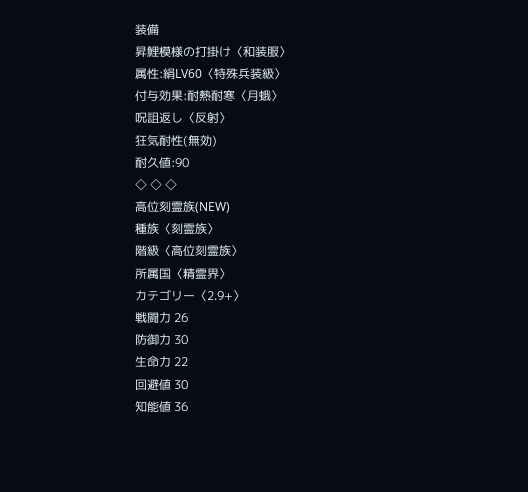装備
昇鯉模様の打掛け〈和装服〉
属性:絹LV60〈特殊兵装級〉
付与効果:耐熱耐寒〈月蛾〉
呪詛返し〈反射〉
狂気耐性(無効)
耐久値:90
◇ ◇ ◇
高位刻霊族(NEW)
種族〈刻霊族〉
階級〈高位刻霊族〉
所属国〈精霊界〉
カテゴリー〈2.9+〉
戦闘力 26
防御力 30
生命力 22
回避値 30
知能値 36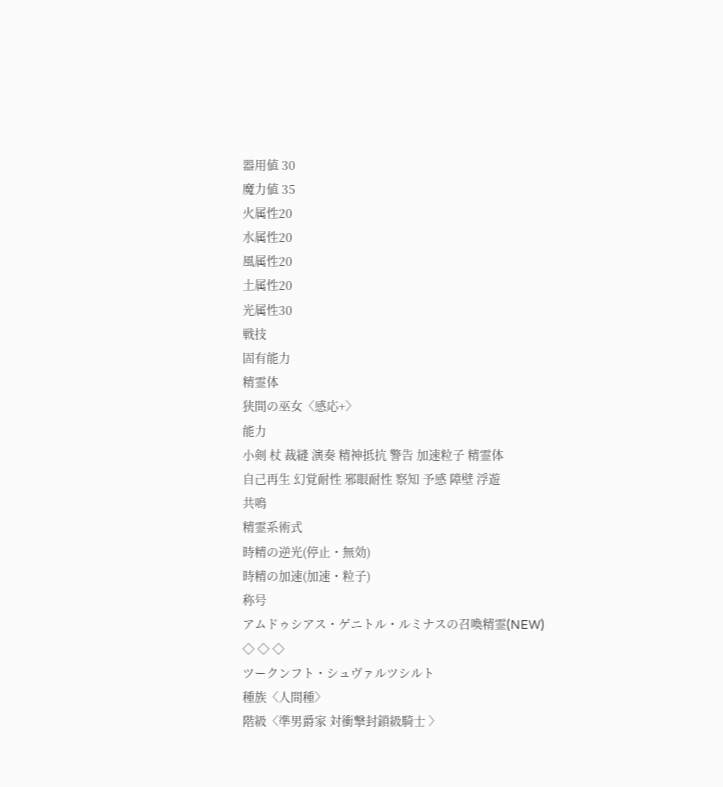器用値 30
魔力値 35
火属性20
水属性20
風属性20
土属性20
光属性30
戦技
固有能力
精霊体
狭間の巫女〈感応+〉
能力
小剣 杖 裁縫 演奏 精神抵抗 警告 加速粒子 精霊体
自己再生 幻覚耐性 邪眼耐性 察知 予感 障壁 浮遊
共鳴
精霊系術式
時精の逆光(停止・無効)
時精の加速(加速・粒子)
称号
アムドゥシアス・ゲニトル・ルミナスの召喚精霊(NEW)
◇ ◇ ◇
ツークンフト・シュヴァルツシルト
種族〈人間種〉
階級〈準男爵家 対衝撃封鎖級騎士 〉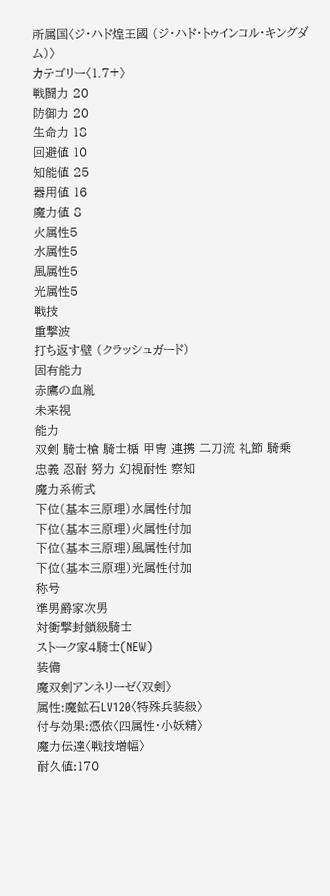所属国〈ジ・ハド煌王國 (ジ・ハド・トゥインコル・キングダム)〉
カテゴリー〈1.7+〉
戦闘力 20
防御力 20
生命力 18
回避値 10
知能値 25
器用値 16
魔力値 8
火属性5
水属性5
風属性5
光属性5
戦技
重撃波
打ち返す壁 (クラッシュガード)
固有能力
赤鷹の血胤
未来視
能力
双剣 騎士槍 騎士楯 甲冑 連携 二刀流 礼節 騎乗
忠義 忍耐 努力 幻視耐性 察知
魔力系術式
下位(基本三原理)水属性付加
下位(基本三原理)火属性付加
下位(基本三原理)風属性付加
下位(基本三原理)光属性付加
称号
準男爵家次男
対衝撃封鎖級騎士
ストーク家4騎士(NEW)
装備
魔双剣アンネリーゼ〈双剣〉
属性:魔鉱石LV120〈特殊兵装級〉
付与効果:憑依〈四属性・小妖精〉
魔力伝達〈戦技増幅〉
耐久値:170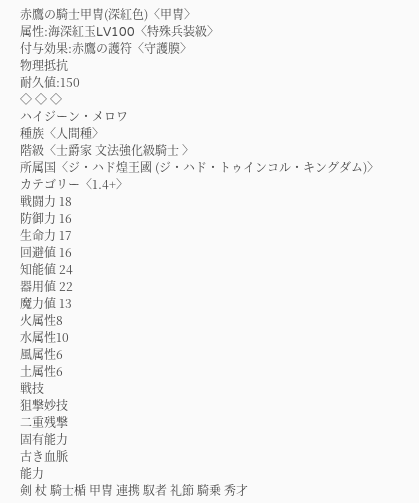赤鷹の騎士甲冑(深紅色)〈甲冑〉
属性:海深紅玉LV100〈特殊兵装級〉
付与効果:赤鷹の護符〈守護膜〉
物理抵抗
耐久値:150
◇ ◇ ◇
ハイジーン・メロワ
種族〈人間種〉
階級〈士爵家 文法強化級騎士 〉
所属国〈ジ・ハド煌王國 (ジ・ハド・トゥインコル・キングダム)〉
カテゴリー〈1.4+〉
戦闘力 18
防御力 16
生命力 17
回避値 16
知能値 24
器用値 22
魔力値 13
火属性8
水属性10
風属性6
土属性6
戦技
狙撃妙技
二重残撃
固有能力
古き血脈
能力
剣 杖 騎士楯 甲冑 連携 馭者 礼節 騎乗 秀才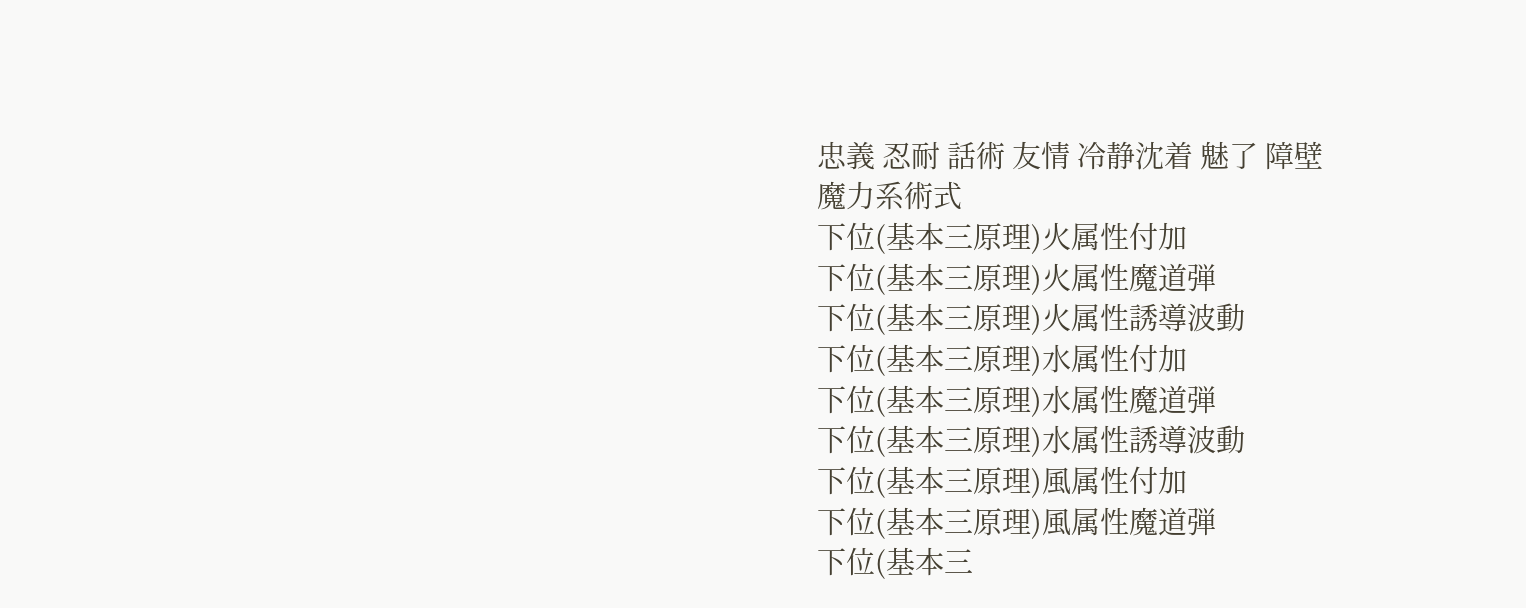忠義 忍耐 話術 友情 冷静沈着 魅了 障壁
魔力系術式
下位(基本三原理)火属性付加
下位(基本三原理)火属性魔道弾
下位(基本三原理)火属性誘導波動
下位(基本三原理)水属性付加
下位(基本三原理)水属性魔道弾
下位(基本三原理)水属性誘導波動
下位(基本三原理)風属性付加
下位(基本三原理)風属性魔道弾
下位(基本三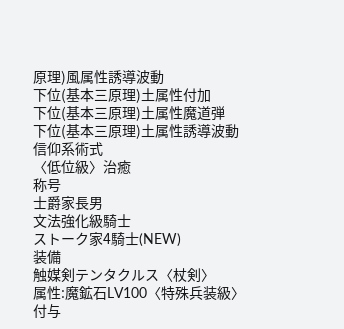原理)風属性誘導波動
下位(基本三原理)土属性付加
下位(基本三原理)土属性魔道弾
下位(基本三原理)土属性誘導波動
信仰系術式
〈低位級〉治癒
称号
士爵家長男
文法強化級騎士
ストーク家4騎士(NEW)
装備
触媒剣テンタクルス〈杖剣〉
属性:魔鉱石LV100〈特殊兵装級〉
付与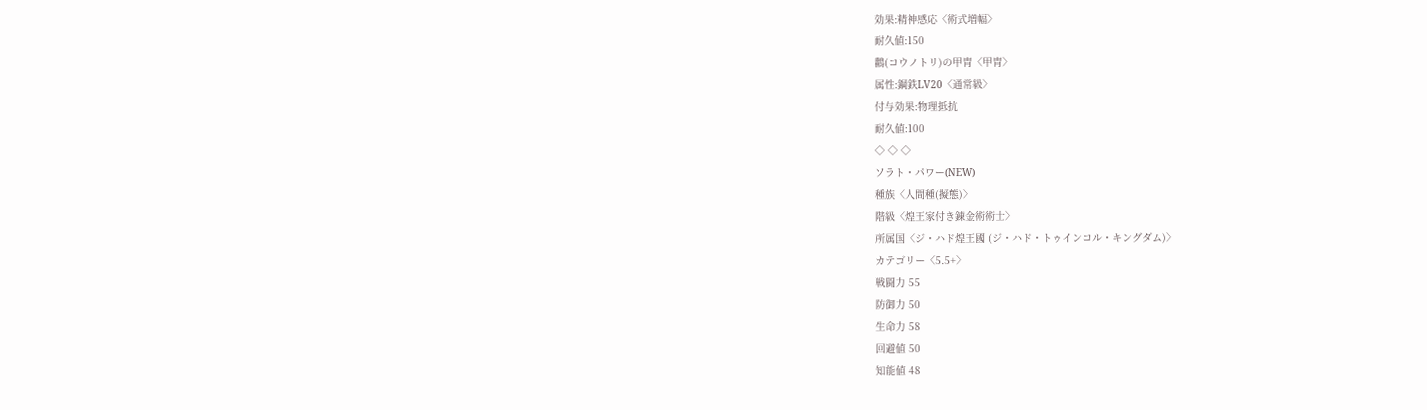効果:精神感応〈術式増幅〉
耐久値:150
鸛(コウノトリ)の甲胄〈甲胄〉
属性:鋼鉄LV20〈通常級〉
付与効果:物理抵抗
耐久値:100
◇ ◇ ◇
ソラト・パワー(NEW)
種族〈人間種(擬態)〉
階級〈煌王家付き錬金術術士〉
所属国〈ジ・ハド煌王國 (ジ・ハド・トゥインコル・キングダム)〉
カテゴリー〈5.5+〉
戦闘力 55
防御力 50
生命力 58
回避値 50
知能値 48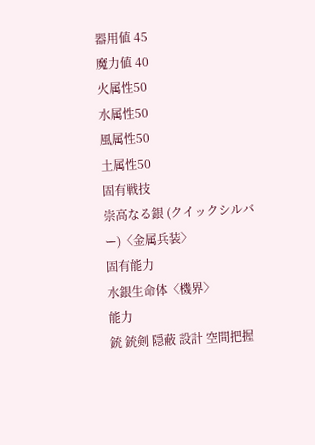器用値 45
魔力値 40
火属性50
水属性50
風属性50
土属性50
固有戦技
崇高なる銀 (クイックシルバー)〈金属兵装〉
固有能力
水銀生命体〈機界〉
能力
銃 銃剣 隠蔽 設計 空間把握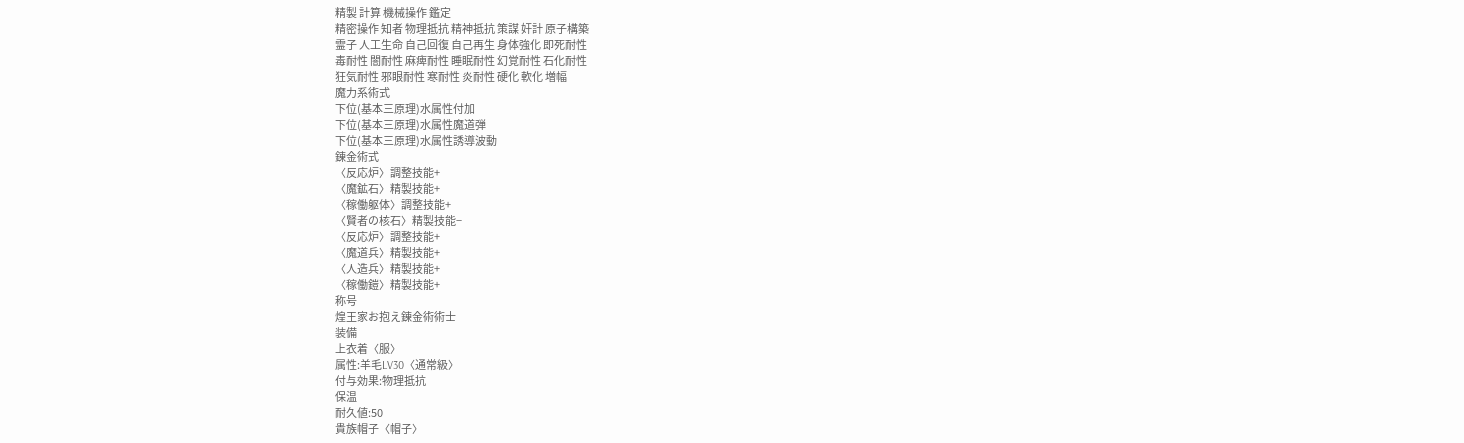精製 計算 機械操作 鑑定
精密操作 知者 物理抵抗 精神抵抗 策謀 奸計 原子構築
霊子 人工生命 自己回復 自己再生 身体強化 即死耐性
毒耐性 闇耐性 麻痺耐性 睡眠耐性 幻覚耐性 石化耐性
狂気耐性 邪眼耐性 寒耐性 炎耐性 硬化 軟化 増幅
魔力系術式
下位(基本三原理)水属性付加
下位(基本三原理)水属性魔道弾
下位(基本三原理)水属性誘導波動
錬金術式
〈反応炉〉調整技能+
〈魔鉱石〉精製技能+
〈稼働躯体〉調整技能+
〈賢者の核石〉精製技能−
〈反応炉〉調整技能+
〈魔道兵〉精製技能+
〈人造兵〉精製技能+
〈稼働鎧〉精製技能+
称号
煌王家お抱え錬金術術士
装備
上衣着〈服〉
属性:羊毛LV30〈通常級〉
付与効果:物理抵抗
保温
耐久値:50
貴族帽子〈帽子〉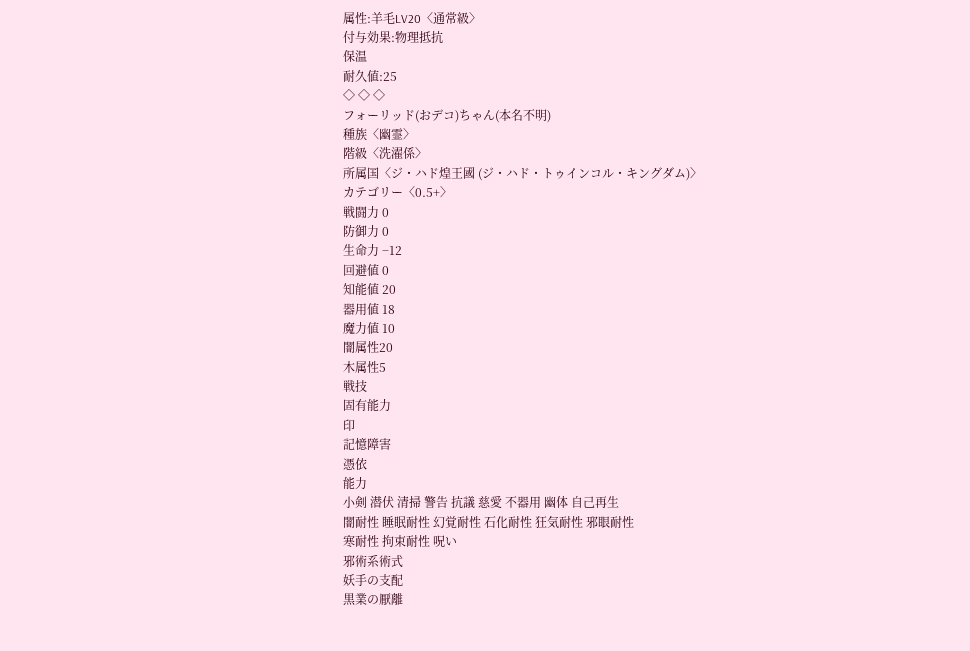属性:羊毛LV20〈通常級〉
付与効果:物理抵抗
保温
耐久値:25
◇ ◇ ◇
フォーリッド(おデコ)ちゃん(本名不明)
種族〈幽霊〉
階級〈洗濯係〉
所属国〈ジ・ハド煌王國 (ジ・ハド・トゥインコル・キングダム)〉
カテゴリー〈0.5+〉
戦闘力 0
防御力 0
生命力 −12
回避値 0
知能値 20
器用値 18
魔力値 10
闇属性20
木属性5
戦技
固有能力
印
記憶障害
憑依
能力
小剣 潜伏 清掃 警告 抗議 慈愛 不器用 幽体 自己再生
闇耐性 睡眠耐性 幻覚耐性 石化耐性 狂気耐性 邪眼耐性
寒耐性 拘束耐性 呪い
邪術系術式
妖手の支配
黒業の厭離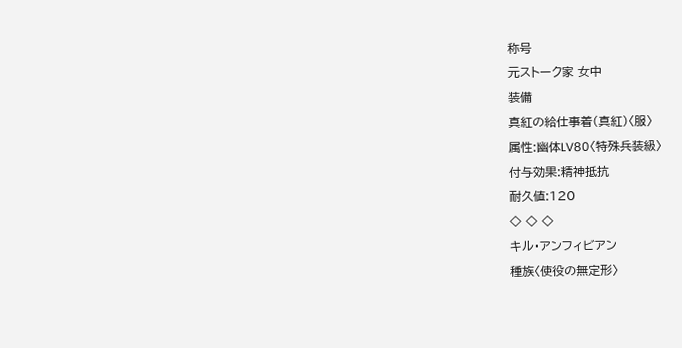称号
元ストーク家 女中
装備
真紅の給仕事着(真紅)〈服〉
属性:幽体LV80〈特殊兵装級〉
付与効果:精神抵抗
耐久値:120
◇ ◇ ◇
キル・アンフィビアン
種族〈使役の無定形〉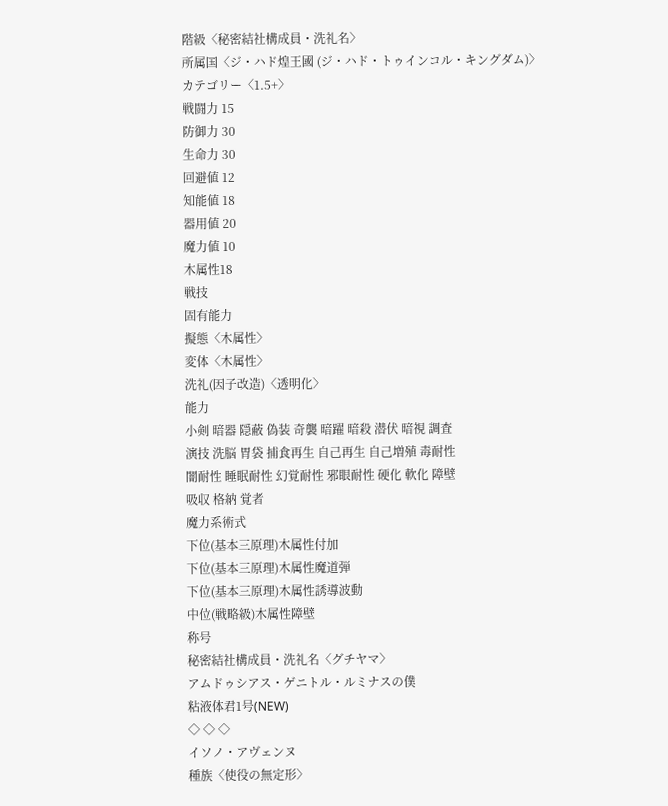階級〈秘密結社構成員・洗礼名〉
所属国〈ジ・ハド煌王國 (ジ・ハド・トゥインコル・キングダム)〉
カテゴリー〈1.5+〉
戦闘力 15
防御力 30
生命力 30
回避値 12
知能値 18
器用値 20
魔力値 10
木属性18
戦技
固有能力
擬態〈木属性〉
変体〈木属性〉
洗礼(因子改造)〈透明化〉
能力
小剣 暗器 隠蔽 偽装 奇襲 暗躍 暗殺 潜伏 暗視 調査
演技 洗脳 胃袋 捕食再生 自己再生 自己増殖 毒耐性
闇耐性 睡眠耐性 幻覚耐性 邪眼耐性 硬化 軟化 障壁
吸収 格納 覚者
魔力系術式
下位(基本三原理)木属性付加
下位(基本三原理)木属性魔道弾
下位(基本三原理)木属性誘導波動
中位(戦略級)木属性障壁
称号
秘密結社構成員・洗礼名〈グチヤマ〉
アムドゥシアス・ゲニトル・ルミナスの僕
粘液体君1号(NEW)
◇ ◇ ◇
イソノ・アヴェンヌ
種族〈使役の無定形〉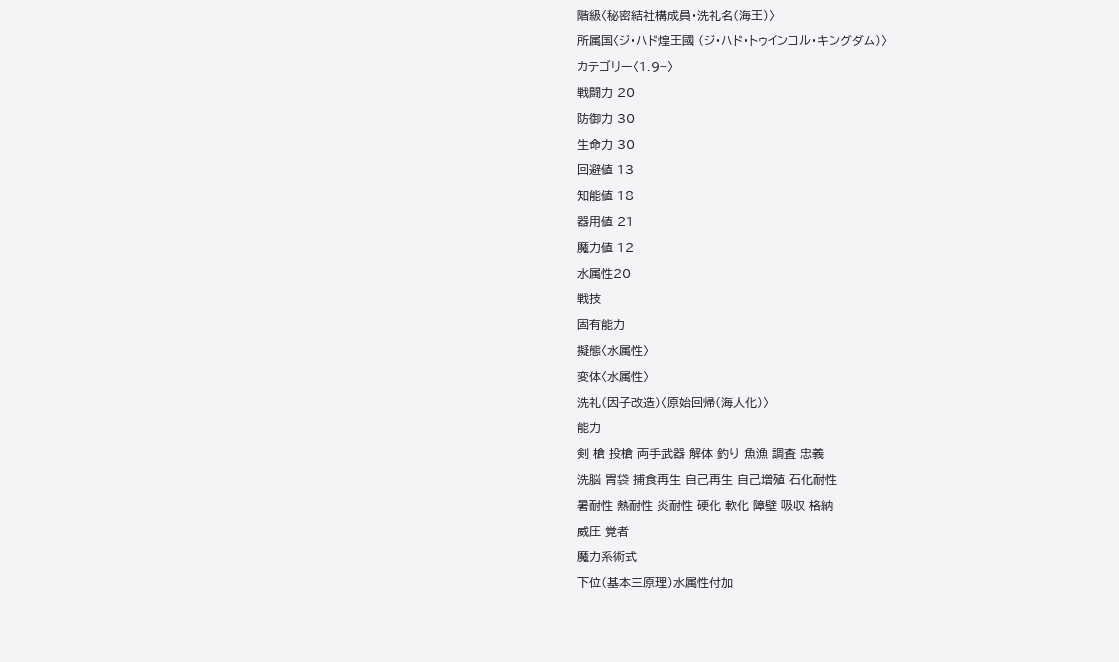階級〈秘密結社構成員・洗礼名(海王)〉
所属国〈ジ・ハド煌王國 (ジ・ハド・トゥインコル・キングダム)〉
カテゴリー〈1.9−〉
戦闘力 20
防御力 30
生命力 30
回避値 13
知能値 18
器用値 21
魔力値 12
水属性20
戦技
固有能力
擬態〈水属性〉
変体〈水属性〉
洗礼(因子改造)〈原始回帰(海人化)〉
能力
剣 槍 投槍 両手武器 解体 釣り 魚漁 調査 忠義
洗脳 胃袋 捕食再生 自己再生 自己増殖 石化耐性
暑耐性 熱耐性 炎耐性 硬化 軟化 障壁 吸収 格納
威圧 覚者
魔力系術式
下位(基本三原理)水属性付加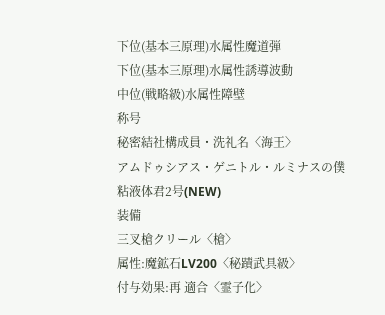下位(基本三原理)水属性魔道弾
下位(基本三原理)水属性誘導波動
中位(戦略級)水属性障壁
称号
秘密結社構成員・洗礼名〈海王〉
アムドゥシアス・ゲニトル・ルミナスの僕
粘液体君2号(NEW)
装備
三叉槍クリール〈槍〉
属性:魔鉱石LV200〈秘蹟武具級〉
付与効果:再 適合〈霊子化〉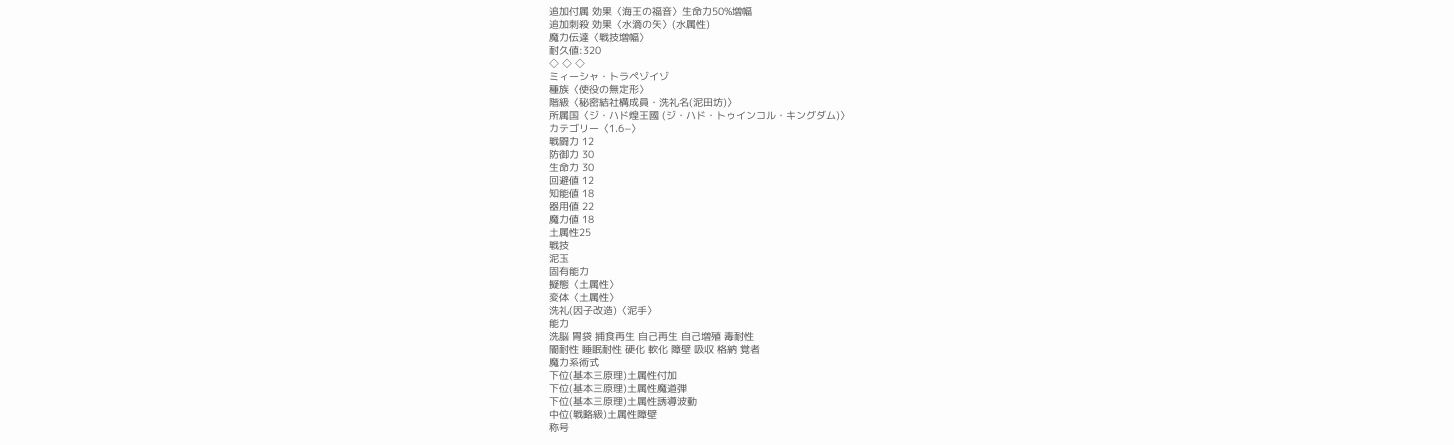追加付属 効果〈海王の福音〉生命力50%増幅
追加刺殺 効果〈水滴の矢〉(水属性)
魔力伝達〈戦技増幅〉
耐久値:320
◇ ◇ ◇
ミィーシャ・トラペゾイゾ
種族〈使役の無定形〉
階級〈秘密結社構成員・洗礼名(泥田坊)〉
所属国〈ジ・ハド煌王國 (ジ・ハド・トゥインコル・キングダム)〉
カテゴリー〈1.6−〉
戦闘力 12
防御力 30
生命力 30
回避値 12
知能値 18
器用値 22
魔力値 18
土属性25
戦技
泥玉
固有能力
擬態〈土属性〉
変体〈土属性〉
洗礼(因子改造)〈泥手〉
能力
洗脳 胃袋 捕食再生 自己再生 自己増殖 毒耐性
闇耐性 睡眠耐性 硬化 軟化 障壁 吸収 格納 覚者
魔力系術式
下位(基本三原理)土属性付加
下位(基本三原理)土属性魔道弾
下位(基本三原理)土属性誘導波動
中位(戦略級)土属性障壁
称号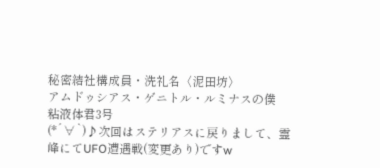秘密結社構成員・洗礼名〈泥田坊〉
アムドゥシアス・ゲニトル・ルミナスの僕
粘液体君3号
(*´∀`)♪次回はステリアスに戻りまして、霊峰にてUFO遭遇戦(変更あり)ですw